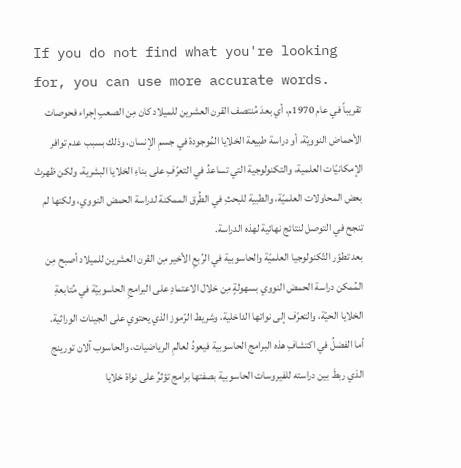If you do not find what you're looking for, you can use more accurate words.
تقريباً في عام 1970م، أي بعدَ مُنتصف القرن العشرين للميلاد كان مِن الصعبِ إجراء فحوصات الأحماض النوويّة، أو دراسة طبيعة الخلايا المُوجودة في جسمِ الإنسان، وذلك بسبب عدم توافر الإمكانيّات العلمية، والتكنولوجية التي تساعدُ في التعرّفِ على بناءِ الخلايا البشرية، ولكن ظهرتْ بعض المحاولات العلميّة، والطبية للبحثِ في الطُرق الممكنة لدراسة الحمض النووي، ولكنها لم تنجح في التوصل لنتائج نهائية لهذه الدراسة.
بعد تطوّر التّكنولوجيا العلميّة والحاسوبية في الرُبعِ الأخير مِن القرن العشرين للميلاد أصبح مِن المُمكن دراسة الحمض النووي بسهولةٍ مِن خلال الاعتمادِ على البرامجِ الحاسوبيّة في مُتابعةِ الخلايا الحيّة، والتعرّف إلى نواتها الداخلية، وشريط الرّموز الذي يحتوي على الجينات الوراثية.
أما الفضلُ في اكتشافِ هذه البرامج الحاسوبية فيعودُ لعالمِ الرياضيات، والحاسوب آلان تورينج الذي ربطَ بين دراسته للفيروسات الحاسوبية بصفتها برامج تؤثرُ على نواة خلايا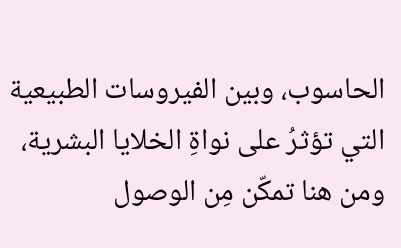الحاسوب، وبين الفيروسات الطبيعية التي تؤثرُ على نواةِ الخلايا البشرية، ومن هنا تمكّن مِن الوصول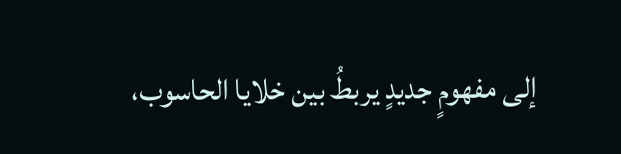إلى مفهومٍ جديدٍ يربطُ بين خلايا الحاسوب،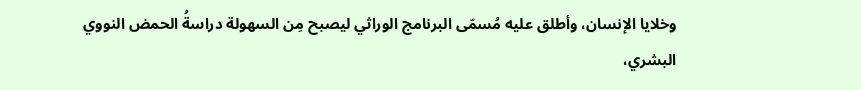وخلايا الإنسان، وأطلق عليه مُسمّى البرنامج الوراثي ليصبح مِن السهولة دراسةُ الحمض النووي البشري،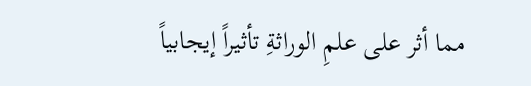مما أثر على علمِ الوراثةِ تأثيراً إيجابياً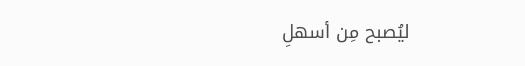ليُصبح مِن أسهلِ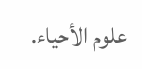علوم الأحياء.